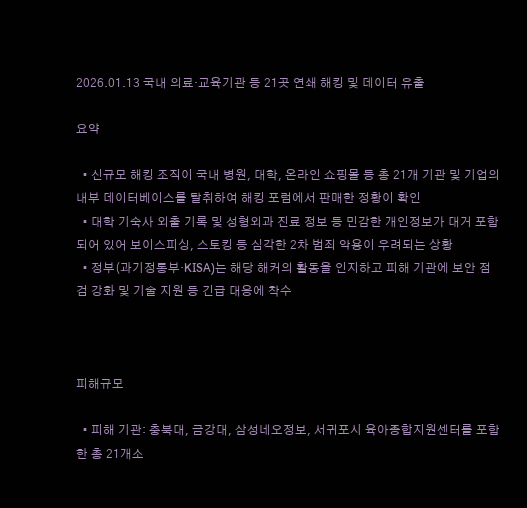2026.01.13 국내 의료·교육기관 등 21곳 연쇄 해킹 및 데이터 유출

요약

  • 신규모 해킹 조직이 국내 병원, 대학, 온라인 쇼핑몰 등 총 21개 기관 및 기업의 내부 데이터베이스를 탈취하여 해킹 포럼에서 판매한 정황이 확인
  • 대학 기숙사 외출 기록 및 성형외과 진료 정보 등 민감한 개인정보가 대거 포함되어 있어 보이스피싱, 스토킹 등 심각한 2차 범죄 악용이 우려되는 상황
  • 정부(과기정통부·KISA)는 해당 해커의 활동을 인지하고 피해 기관에 보안 점검 강화 및 기술 지원 등 긴급 대응에 착수



피해규모

  • 피해 기관: 충북대, 금강대, 삼성네오정보, 서귀포시 육아종합지원센터를 포함한 총 21개소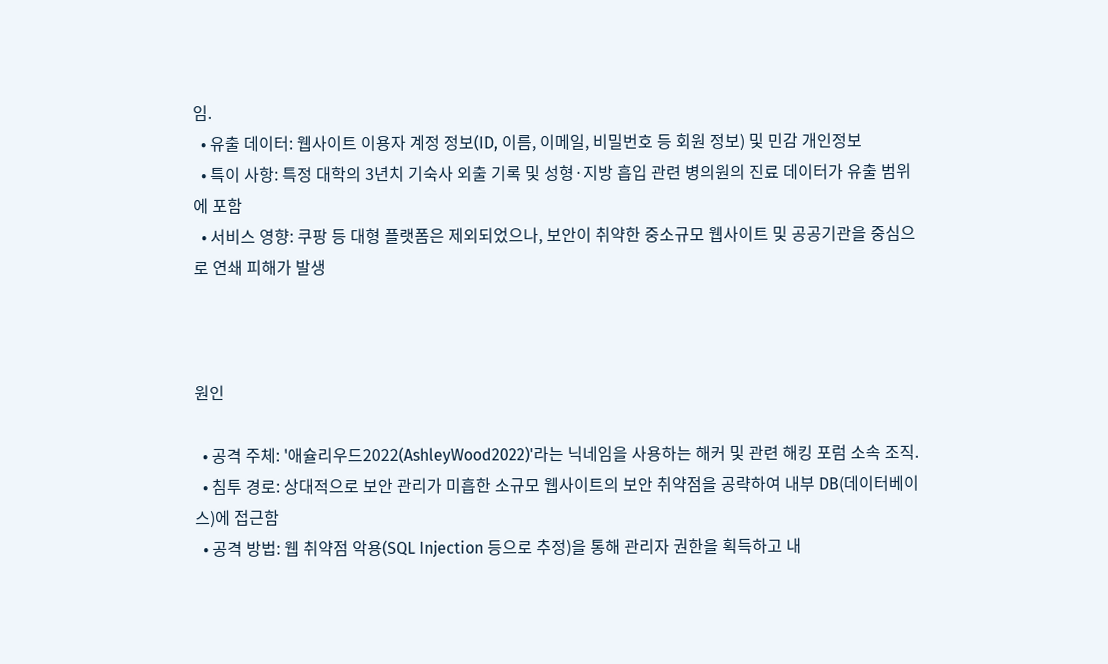임.
  • 유출 데이터: 웹사이트 이용자 계정 정보(ID, 이름, 이메일, 비밀번호 등 회원 정보) 및 민감 개인정보
  • 특이 사항: 특정 대학의 3년치 기숙사 외출 기록 및 성형·지방 흡입 관련 병의원의 진료 데이터가 유출 범위에 포함
  • 서비스 영향: 쿠팡 등 대형 플랫폼은 제외되었으나, 보안이 취약한 중소규모 웹사이트 및 공공기관을 중심으로 연쇄 피해가 발생



원인

  • 공격 주체: '애슐리우드2022(AshleyWood2022)'라는 닉네임을 사용하는 해커 및 관련 해킹 포럼 소속 조직.
  • 침투 경로: 상대적으로 보안 관리가 미흡한 소규모 웹사이트의 보안 취약점을 공략하여 내부 DB(데이터베이스)에 접근함
  • 공격 방법: 웹 취약점 악용(SQL Injection 등으로 추정)을 통해 관리자 권한을 획득하고 내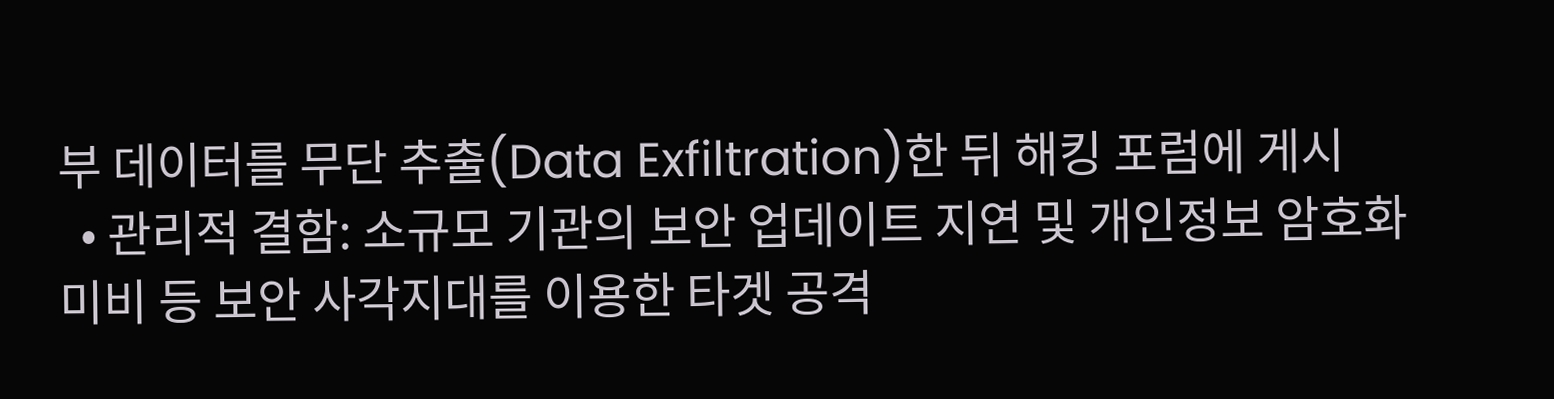부 데이터를 무단 추출(Data Exfiltration)한 뒤 해킹 포럼에 게시
  • 관리적 결함: 소규모 기관의 보안 업데이트 지연 및 개인정보 암호화 미비 등 보안 사각지대를 이용한 타겟 공격